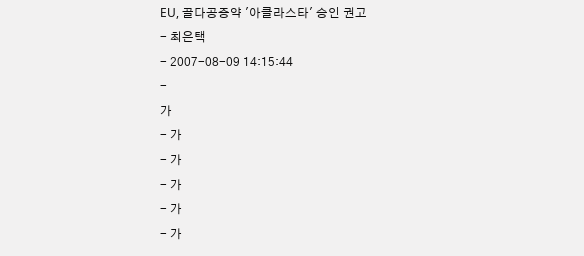EU, 골다공증약 '아클라스타' 승인 권고
- 최은택
- 2007-08-09 14:15:44
-
가
- 가
- 가
- 가
- 가
- 가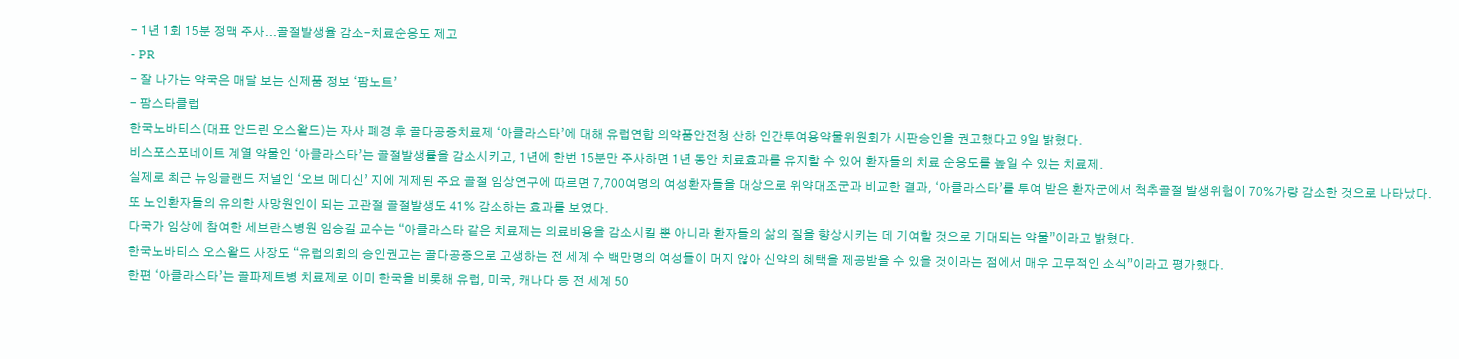- 1년 1회 15분 정맥 주사...골절발생율 감소-치료순응도 제고
- PR
- 잘 나가는 약국은 매달 보는 신제품 정보 ‘팜노트’
- 팜스타클럽
한국노바티스(대표 안드린 오스왈드)는 자사 폐경 후 골다공증치료제 ‘아클라스타’에 대해 유럽연합 의약품안전청 산하 인간투여용약물위원회가 시판승인을 권고했다고 9일 밝혔다.
비스포스포네이트 계열 약물인 ‘아클라스타’는 골절발생률을 감소시키고, 1년에 한번 15분만 주사하면 1년 동안 치료효과를 유지할 수 있어 환자들의 치료 순응도를 높일 수 있는 치료제.
실제로 최근 뉴잉글랜드 저널인 ‘오브 메디신’ 지에 게제된 주요 골절 임상연구에 따르면 7,700여명의 여성환자들을 대상으로 위약대조군과 비교한 결과, ‘아클라스타’를 투여 받은 환자군에서 척추골절 발생위험이 70%가량 감소한 것으로 나타났다.
또 노인환자들의 유의한 사망원인이 되는 고관절 골절발생도 41% 감소하는 효과를 보였다.
다국가 임상에 참여한 세브란스병원 임승길 교수는 “아클라스타 같은 치료제는 의료비용을 감소시킬 뿐 아니라 환자들의 삶의 질을 향상시키는 데 기여할 것으로 기대되는 약물”이라고 밝혔다.
한국노바티스 오스왈드 사장도 “유럽의회의 승인권고는 골다공증으로 고생하는 전 세계 수 백만명의 여성들이 머지 않아 신약의 혜택을 제공받을 수 있을 것이라는 점에서 매우 고무적인 소식”이라고 평가했다.
한편 ‘아클라스타’는 골파제트병 치료제로 이미 한국을 비롯해 유럽, 미국, 캐나다 등 전 세계 50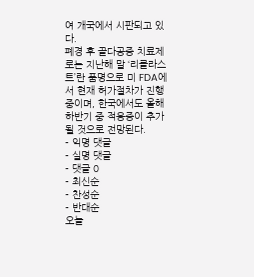여 개국에서 시판되고 있다.
폐경 후 골다공증 치료제로는 지난해 말 ‘리클라스트’란 품명으로 미 FDA에서 현재 허가절차가 진행 중이며, 한국에서도 올해 하반기 중 적응증이 추가될 것으로 전망된다.
- 익명 댓글
- 실명 댓글
- 댓글 0
- 최신순
- 찬성순
- 반대순
오늘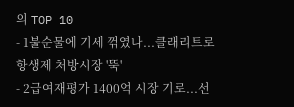의 TOP 10
- 1불순물에 기세 꺾였나...클래리트로 항생제 처방시장 '뚝'
- 2급여재평가 1400억 시장 기로...선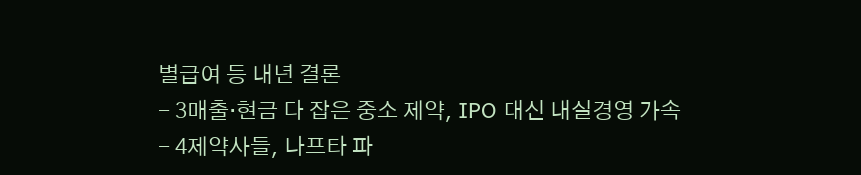별급여 등 내년 결론
- 3매출·현금 다 잡은 중소 제약, IPO 대신 내실경영 가속
- 4제약사들, 나프타 파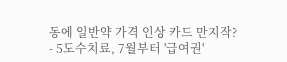동에 일반약 가격 인상 카드 만지작?
- 5도수치료, 7월부터 '급여권'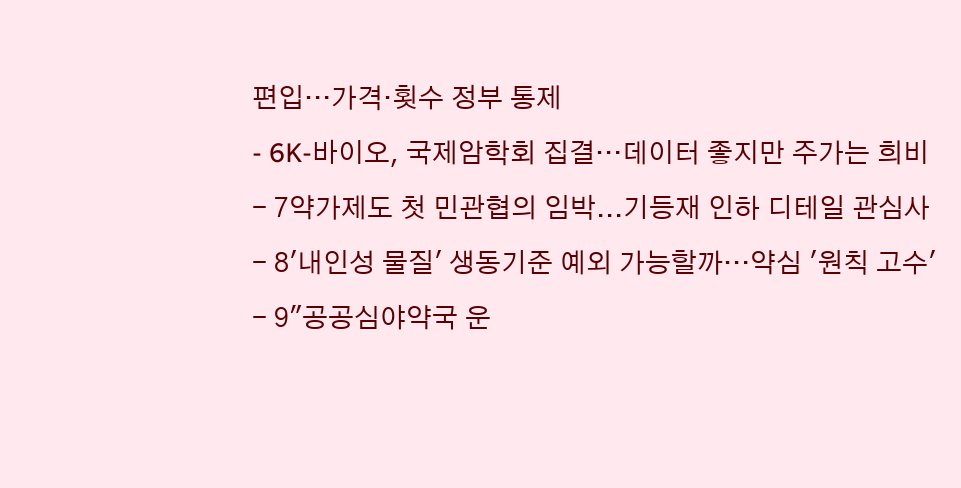편입…가격·횟수 정부 통제
- 6K-바이오, 국제암학회 집결…데이터 좋지만 주가는 희비
- 7약가제도 첫 민관협의 임박...기등재 인하 디테일 관심사
- 8'내인성 물질' 생동기준 예외 가능할까…약심 '원칙 고수'
- 9"공공심야약국 운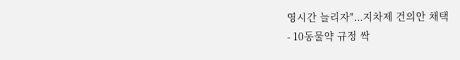영시간 늘리자"...지차제 건의안 채택
- 10동물약 규정 싹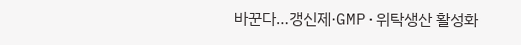바꾼다…갱신제·GMP·위탁생산 활성화